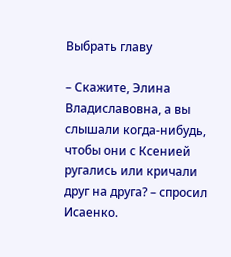Выбрать главу

– Скажите, Элина Владиславовна, а вы слышали когда-нибудь, чтобы они с Ксенией ругались или кричали друг на друга? – спросил Исаенко.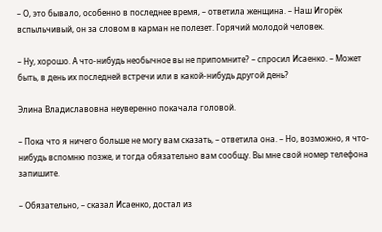– О, это бывало, особенно в последнее время, – ответила женщина. – Наш Игорёк вспыльчивый, он за словом в карман не полезет. Горячий молодой человек.

– Ну, хорошо. А что-нибудь необычное вы не припомните? – спросил Исаенко. – Может быть, в день их последней встречи или в какой-нибудь другой день?

Элина Владиславовна неуверенно покачала головой.

– Пока что я ничего больше не могу вам сказать, – ответила она. – Но, возможно, я что-нибудь вспомню позже, и тогда обязательно вам сообщу. Вы мне свой номер телефона запишите.

– Обязательно, – сказал Исаенко, достал из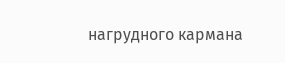нагрудного кармана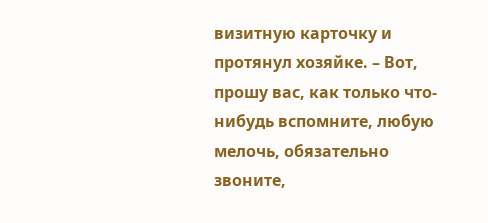визитную карточку и протянул хозяйке. – Вот, прошу вас, как только что-нибудь вспомните, любую мелочь, обязательно звоните,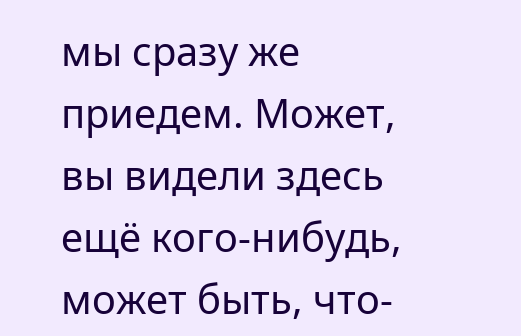мы сразу же приедем. Может, вы видели здесь ещё кого-нибудь, может быть, что-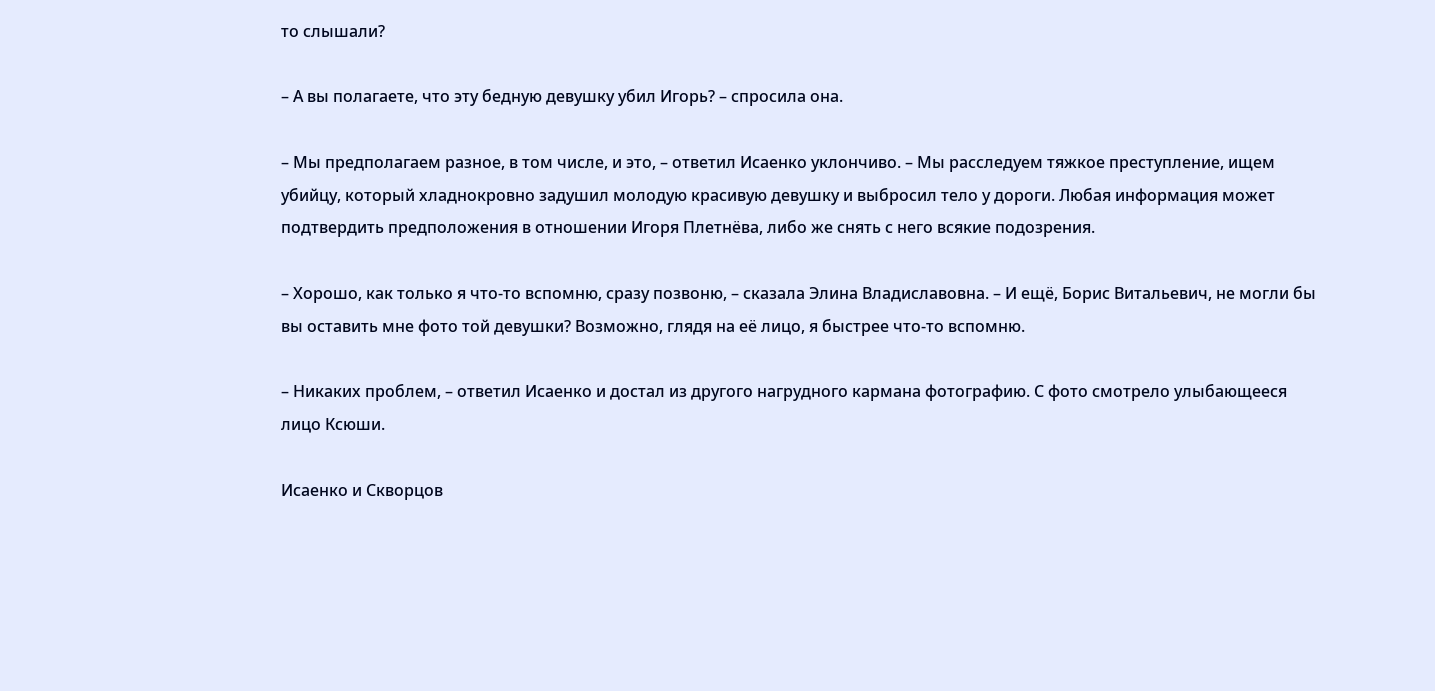то слышали?

– А вы полагаете, что эту бедную девушку убил Игорь? – спросила она.

– Мы предполагаем разное, в том числе, и это, – ответил Исаенко уклончиво. – Мы расследуем тяжкое преступление, ищем убийцу, который хладнокровно задушил молодую красивую девушку и выбросил тело у дороги. Любая информация может подтвердить предположения в отношении Игоря Плетнёва, либо же снять с него всякие подозрения.

– Хорошо, как только я что-то вспомню, сразу позвоню, – сказала Элина Владиславовна. – И ещё, Борис Витальевич, не могли бы вы оставить мне фото той девушки? Возможно, глядя на её лицо, я быстрее что-то вспомню.

– Никаких проблем, – ответил Исаенко и достал из другого нагрудного кармана фотографию. С фото смотрело улыбающееся лицо Ксюши.

Исаенко и Скворцов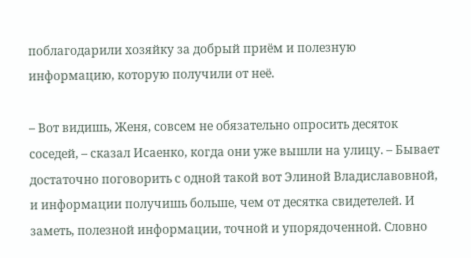поблагодарили хозяйку за добрый приём и полезную информацию, которую получили от неё.

– Вот видишь, Женя, совсем не обязательно опросить десяток соседей, – сказал Исаенко, когда они уже вышли на улицу. – Бывает достаточно поговорить с одной такой вот Элиной Владиславовной, и информации получишь больше, чем от десятка свидетелей. И заметь, полезной информации, точной и упорядоченной. Словно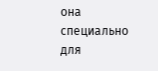она специально для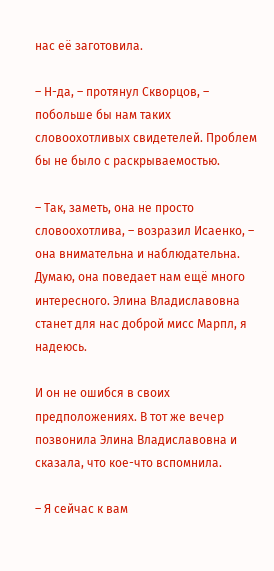нас её заготовила.

– Н-да, – протянул Скворцов, – побольше бы нам таких словоохотливых свидетелей. Проблем бы не было с раскрываемостью.

– Так, заметь, она не просто словоохотлива, – возразил Исаенко, – она внимательна и наблюдательна. Думаю, она поведает нам ещё много интересного. Элина Владиславовна станет для нас доброй мисс Марпл, я надеюсь.

И он не ошибся в своих предположениях. В тот же вечер позвонила Элина Владиславовна и сказала, что кое-что вспомнила.

– Я сейчас к вам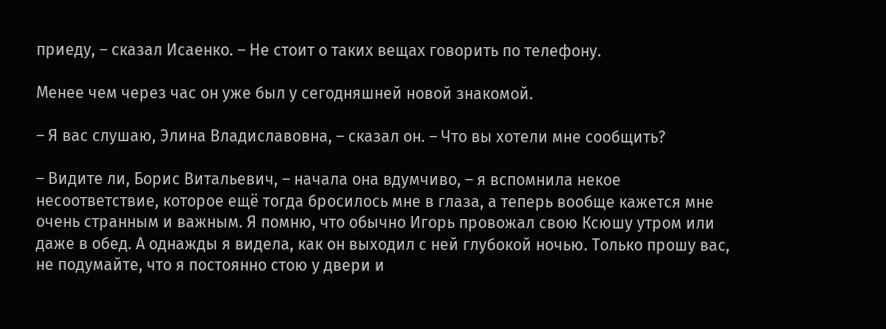приеду, – сказал Исаенко. – Не стоит о таких вещах говорить по телефону.

Менее чем через час он уже был у сегодняшней новой знакомой.

– Я вас слушаю, Элина Владиславовна, – сказал он. – Что вы хотели мне сообщить?

– Видите ли, Борис Витальевич, – начала она вдумчиво, – я вспомнила некое несоответствие, которое ещё тогда бросилось мне в глаза, а теперь вообще кажется мне очень странным и важным. Я помню, что обычно Игорь провожал свою Ксюшу утром или даже в обед. А однажды я видела, как он выходил с ней глубокой ночью. Только прошу вас, не подумайте, что я постоянно стою у двери и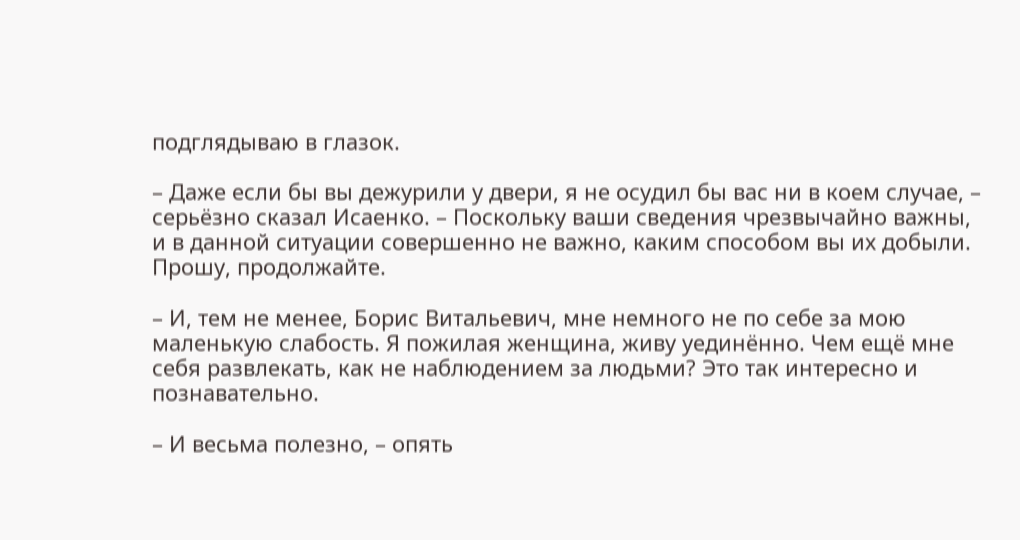подглядываю в глазок.

– Даже если бы вы дежурили у двери, я не осудил бы вас ни в коем случае, – серьёзно сказал Исаенко. – Поскольку ваши сведения чрезвычайно важны, и в данной ситуации совершенно не важно, каким способом вы их добыли. Прошу, продолжайте.

– И, тем не менее, Борис Витальевич, мне немного не по себе за мою маленькую слабость. Я пожилая женщина, живу уединённо. Чем ещё мне себя развлекать, как не наблюдением за людьми? Это так интересно и познавательно.

– И весьма полезно, – опять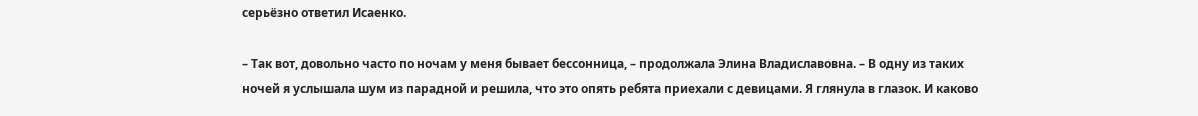серьёзно ответил Исаенко.

– Так вот, довольно часто по ночам у меня бывает бессонница, – продолжала Элина Владиславовна. – В одну из таких ночей я услышала шум из парадной и решила, что это опять ребята приехали с девицами. Я глянула в глазок. И каково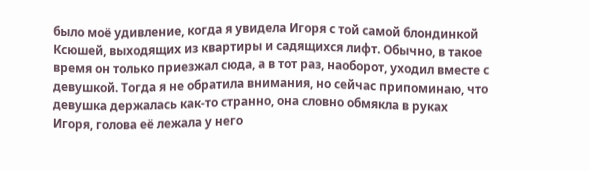было моё удивление, когда я увидела Игоря с той самой блондинкой Ксюшей, выходящих из квартиры и садящихся лифт. Обычно, в такое время он только приезжал сюда, а в тот раз, наоборот, уходил вместе с девушкой. Тогда я не обратила внимания, но сейчас припоминаю, что девушка держалась как-то странно, она словно обмякла в руках Игоря, голова её лежала у него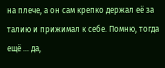на плече, а он сам крепко держал её за талию и прижимал к себе. Помню, тогда ещё … да,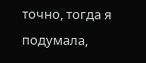точно, тогда я подумала,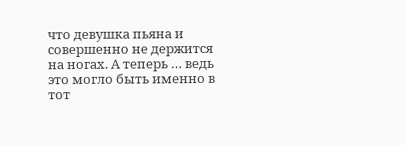что девушка пьяна и совершенно не держится на ногах. А теперь … ведь это могло быть именно в тот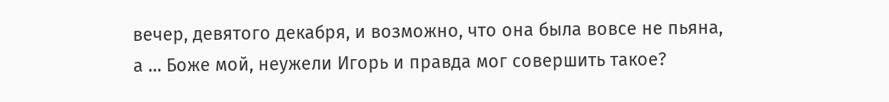вечер, девятого декабря, и возможно, что она была вовсе не пьяна, а … Боже мой, неужели Игорь и правда мог совершить такое?